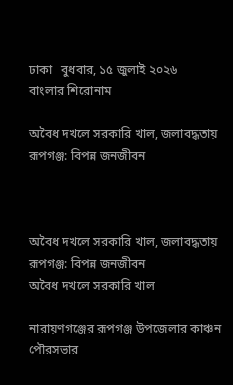ঢাকা   বুধবার, ১৫ জুলাই ২০২৬
বাংলার শিরোনাম

অবৈধ দখলে সরকারি খাল, জলাবদ্ধতায় রূপগঞ্জ: বিপন্ন জনজীবন



অবৈধ দখলে সরকারি খাল, জলাবদ্ধতায় রূপগঞ্জ: বিপন্ন জনজীবন
অবৈধ দখলে সরকারি খাল

নারায়ণগঞ্জের রূপগঞ্জ উপজেলার কাঞ্চন পৌরসভার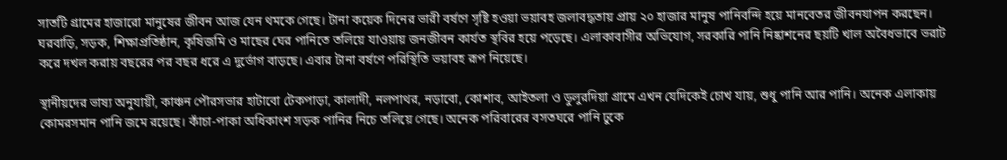সাতটি গ্রামের হাজারো মানুষের জীবন আজ যেন থমকে গেছে। টানা কয়েক দিনের ভারী বর্ষণে সৃষ্টি হওয়া ভয়াবহ জলাবদ্ধতায় প্রায় ২০ হাজার মানুষ পানিবন্দি হয়ে মানবেতর জীবনযাপন করছেন। ঘরবাড়ি, সড়ক, শিক্ষাপ্রতিষ্ঠান, কৃষিজমি ও মাছের ঘের পানিতে তলিয়ে যাওয়ায় জনজীবন কার্যত স্থবির হয়ে পড়েছে। এলাকাবাসীর অভিযোগ, সরকারি পানি নিষ্কাশনের ছয়টি খাল অবৈধভাবে ভরাট করে দখল করায় বছরের পর বছর ধরে এ দুর্ভোগ বাড়ছে। এবার টানা বর্ষণে পরিস্থিতি ভয়াবহ রূপ নিয়েছে।

স্থানীয়দের ভাষ্য অনুযায়ী, কাঞ্চন পৌরসভার হাটাবো টেকপাড়া, কালাদী, নলপাথর, নড়াবো, কোশাব, আইতলা ও ডুলুরদিয়া গ্রামে এখন যেদিকেই চোখ যায়, শুধু পানি আর পানি। অনেক এলাকায় কোমরসমান পানি জমে রয়েছে। কাঁচা-পাকা অধিকাংশ সড়ক পানির নিচে তলিয়ে গেছে। অনেক পরিবারের বসতঘরে পানি ঢুকে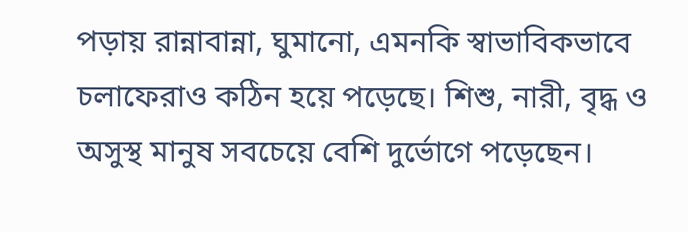পড়ায় রান্নাবান্না, ঘুমানো, এমনকি স্বাভাবিকভাবে চলাফেরাও কঠিন হয়ে পড়েছে। শিশু, নারী, বৃদ্ধ ও অসুস্থ মানুষ সবচেয়ে বেশি দুর্ভোগে পড়েছেন।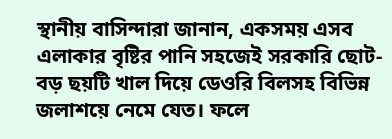স্থানীয় বাসিন্দারা জানান, একসময় এসব এলাকার বৃষ্টির পানি সহজেই সরকারি ছোট-বড় ছয়টি খাল দিয়ে ডেওরি বিলসহ বিভিন্ন জলাশয়ে নেমে যেত। ফলে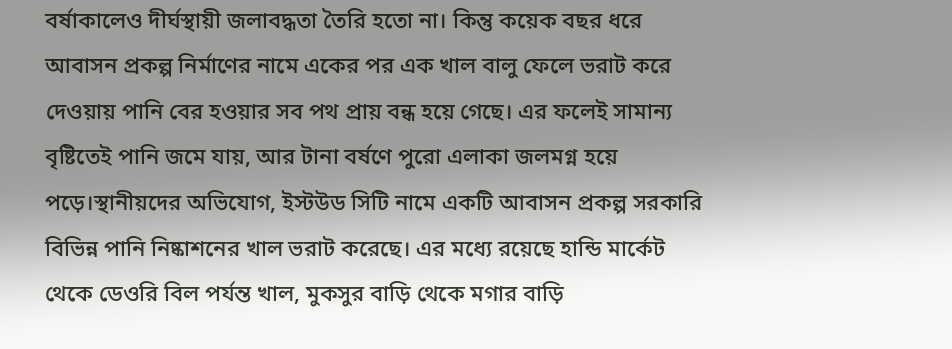বর্ষাকালেও দীর্ঘস্থায়ী জলাবদ্ধতা তৈরি হতো না। কিন্তু কয়েক বছর ধরে আবাসন প্রকল্প নির্মাণের নামে একের পর এক খাল বালু ফেলে ভরাট করে দেওয়ায় পানি বের হওয়ার সব পথ প্রায় বন্ধ হয়ে গেছে। এর ফলেই সামান্য বৃষ্টিতেই পানি জমে যায়, আর টানা বর্ষণে পুরো এলাকা জলমগ্ন হয়ে পড়ে।স্থানীয়দের অভিযোগ, ইস্টউড সিটি নামে একটি আবাসন প্রকল্প সরকারি বিভিন্ন পানি নিষ্কাশনের খাল ভরাট করেছে। এর মধ্যে রয়েছে হান্ডি মার্কেট থেকে ডেওরি বিল পর্যন্ত খাল, মুকসুর বাড়ি থেকে মগার বাড়ি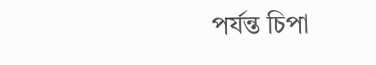পর্যন্ত চিপা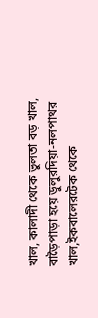খাল, কালাদী থেকে ভুলতা বড় খাল, বাড়ৈপাড়া হয়ে ডুলুরদিয়া-নলপাথর খাল,ইকবালেরটেক থেকে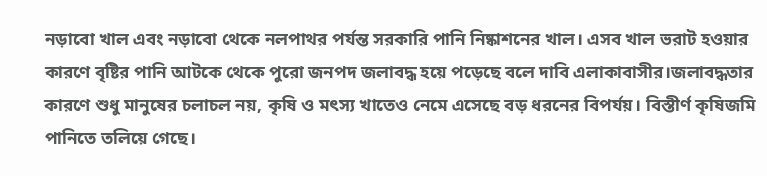নড়াবো খাল এবং নড়াবো থেকে নলপাথর পর্যন্ত সরকারি পানি নিষ্কাশনের খাল। এসব খাল ভরাট হওয়ার কারণে বৃষ্টির পানি আটকে থেকে পুরো জনপদ জলাবদ্ধ হয়ে পড়েছে বলে দাবি এলাকাবাসীর।জলাবদ্ধতার কারণে শুধু মানুষের চলাচল নয়, কৃষি ও মৎস্য খাতেও নেমে এসেছে বড় ধরনের বিপর্যয়। বিস্তীর্ণ কৃষিজমি পানিতে তলিয়ে গেছে।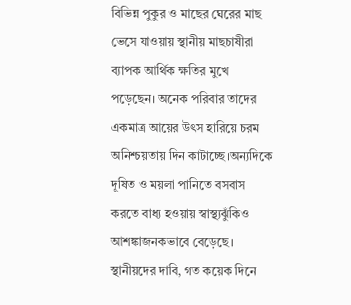বিভিন্ন পুকুর ও মাছের ঘেরের মাছ ভেসে যাওয়ায় স্থানীয় মাছচাষীরা ব্যাপক আর্থিক ক্ষতির মুখে পড়েছেন। অনেক পরিবার তাদের একমাত্র আয়ের উৎস হারিয়ে চরম অনিশ্চয়তায় দিন কাটাচ্ছে।অন্যদিকে দূষিত ও ময়লা পানিতে বসবাস করতে বাধ্য হওয়ায় স্বাস্থ্যঝুঁকিও আশঙ্কাজনকভাবে বেড়েছে। স্থানীয়দের দাবি, গত কয়েক দিনে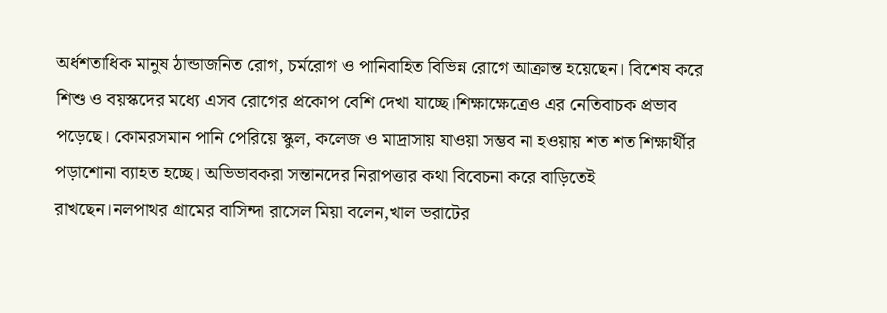অর্ধশতাধিক মানুষ ঠান্ডাজনিত রোগ, চর্মরোগ ও পানিবাহিত বিভিন্ন রোগে আক্রান্ত হয়েছেন। বিশেষ করে শিশু ও বয়স্কদের মধ্যে এসব রোগের প্রকোপ বেশি দেখা যাচ্ছে।শিক্ষাক্ষেত্রেও এর নেতিবাচক প্রভাব পড়েছে। কোমরসমান পানি পেরিয়ে স্কুল, কলেজ ও মাদ্রাসায় যাওয়া সম্ভব না হওয়ায় শত শত শিক্ষার্থীর পড়াশোনা ব্যাহত হচ্ছে। অভিভাবকরা সন্তানদের নিরাপত্তার কথা বিবেচনা করে বাড়িতেই রাখছেন।নলপাথর গ্রামের বাসিন্দা রাসেল মিয়া বলেন,খাল ভরাটের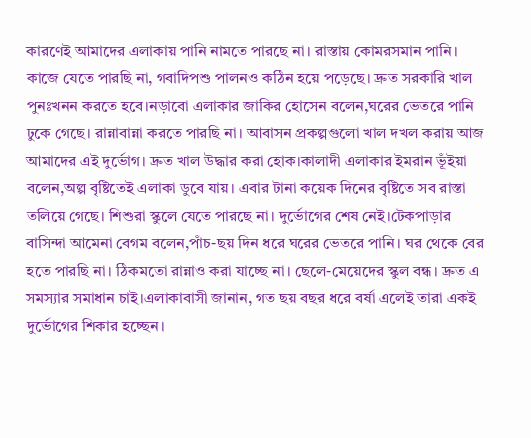কারণেই আমাদের এলাকায় পানি নামতে পারছে না। রাস্তায় কোমরসমান পানি। কাজে যেতে পারছি না, গবাদিপশু পালনও কঠিন হয়ে পড়েছে। দ্রুত সরকারি খাল পুনঃখনন করতে হবে।নড়াবো এলাকার জাকির হোসেন বলেন,ঘরের ভেতরে পানি ঢুকে গেছে। রান্নাবান্না করতে পারছি না। আবাসন প্রকল্পগুলো খাল দখল করায় আজ আমাদের এই দুর্ভোগ। দ্রুত খাল উদ্ধার করা হোক।কালাদী এলাকার ইমরান ভূঁইয়া বলেন,অল্প বৃষ্টিতেই এলাকা ডুবে যায়। এবার টানা কয়েক দিনের বৃষ্টিতে সব রাস্তা তলিয়ে গেছে। শিশুরা স্কুলে যেতে পারছে না। দুর্ভোগের শেষ নেই।টেকপাড়ার বাসিন্দা আমেনা বেগম বলেন,পাঁচ-ছয় দিন ধরে ঘরের ভেতরে পানি। ঘর থেকে বের হতে পারছি না। ঠিকমতো রান্নাও করা যাচ্ছে না। ছেলে-মেয়েদের স্কুল বন্ধ। দ্রুত এ সমস্যার সমাধান চাই।এলাকাবাসী জানান, গত ছয় বছর ধরে বর্ষা এলেই তারা একই দুর্ভোগের শিকার হচ্ছেন।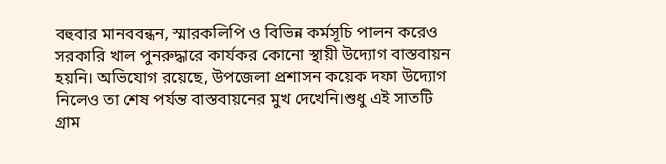বহুবার মানববন্ধন, স্মারকলিপি ও বিভিন্ন কর্মসূচি পালন করেও সরকারি খাল পুনরুদ্ধারে কার্যকর কোনো স্থায়ী উদ্যোগ বাস্তবায়ন হয়নি। অভিযোগ রয়েছে, উপজেলা প্রশাসন কয়েক দফা উদ্যোগ নিলেও তা শেষ পর্যন্ত বাস্তবায়নের মুখ দেখেনি।শুধু এই সাতটি গ্রাম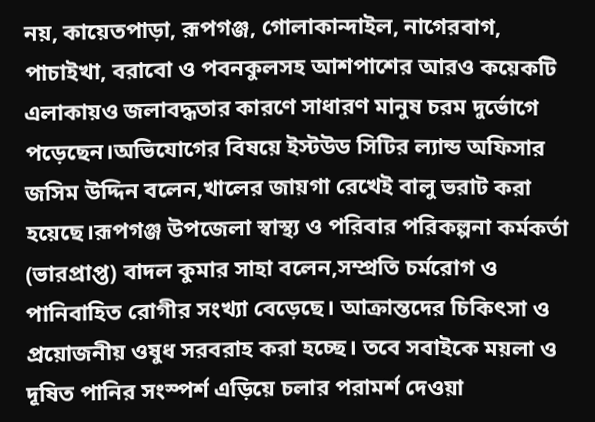নয়, কায়েতপাড়া, রূপগঞ্জ, গোলাকান্দাইল, নাগেরবাগ, পাচাইখা, বরাবো ও পবনকুলসহ আশপাশের আরও কয়েকটি এলাকায়ও জলাবদ্ধতার কারণে সাধারণ মানুষ চরম দুর্ভোগে পড়েছেন।অভিযোগের বিষয়ে ইস্টউড সিটির ল্যান্ড অফিসার জসিম উদ্দিন বলেন,খালের জায়গা রেখেই বালু ভরাট করা হয়েছে।রূপগঞ্জ উপজেলা স্বাস্থ্য ও পরিবার পরিকল্পনা কর্মকর্তা (ভারপ্রাপ্ত) বাদল কুমার সাহা বলেন,সম্প্রতি চর্মরোগ ও পানিবাহিত রোগীর সংখ্যা বেড়েছে। আক্রান্তদের চিকিৎসা ও প্রয়োজনীয় ওষুধ সরবরাহ করা হচ্ছে। তবে সবাইকে ময়লা ও দূষিত পানির সংস্পর্শ এড়িয়ে চলার পরামর্শ দেওয়া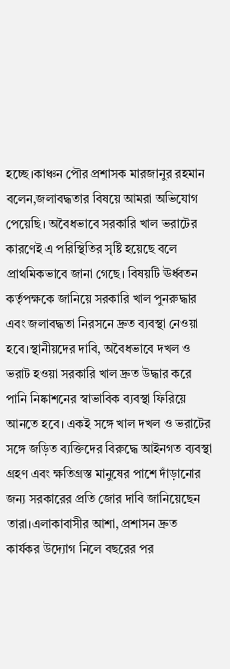হচ্ছে।কাঞ্চন পৌর প্রশাসক মারজানুর রহমান বলেন,জলাবদ্ধতার বিষয়ে আমরা অভিযোগ পেয়েছি। অবৈধভাবে সরকারি খাল ভরাটের কারণেই এ পরিস্থিতির সৃষ্টি হয়েছে বলে প্রাথমিকভাবে জানা গেছে। বিষয়টি ঊর্ধ্বতন কর্তৃপক্ষকে জানিয়ে সরকারি খাল পুনরুদ্ধার এবং জলাবদ্ধতা নিরসনে দ্রুত ব্যবস্থা নেওয়া হবে।স্থানীয়দের দাবি, অবৈধভাবে দখল ও ভরাট হওয়া সরকারি খাল দ্রুত উদ্ধার করে পানি নিষ্কাশনের স্বাভাবিক ব্যবস্থা ফিরিয়ে আনতে হবে। একই সঙ্গে খাল দখল ও ভরাটের সঙ্গে জড়িত ব্যক্তিদের বিরুদ্ধে আইনগত ব্যবস্থা গ্রহণ এবং ক্ষতিগ্রস্ত মানুষের পাশে দাঁড়ানোর জন্য সরকারের প্রতি জোর দাবি জানিয়েছেন তারা।এলাকাবাসীর আশা, প্রশাসন দ্রুত কার্যকর উদ্যোগ নিলে বছরের পর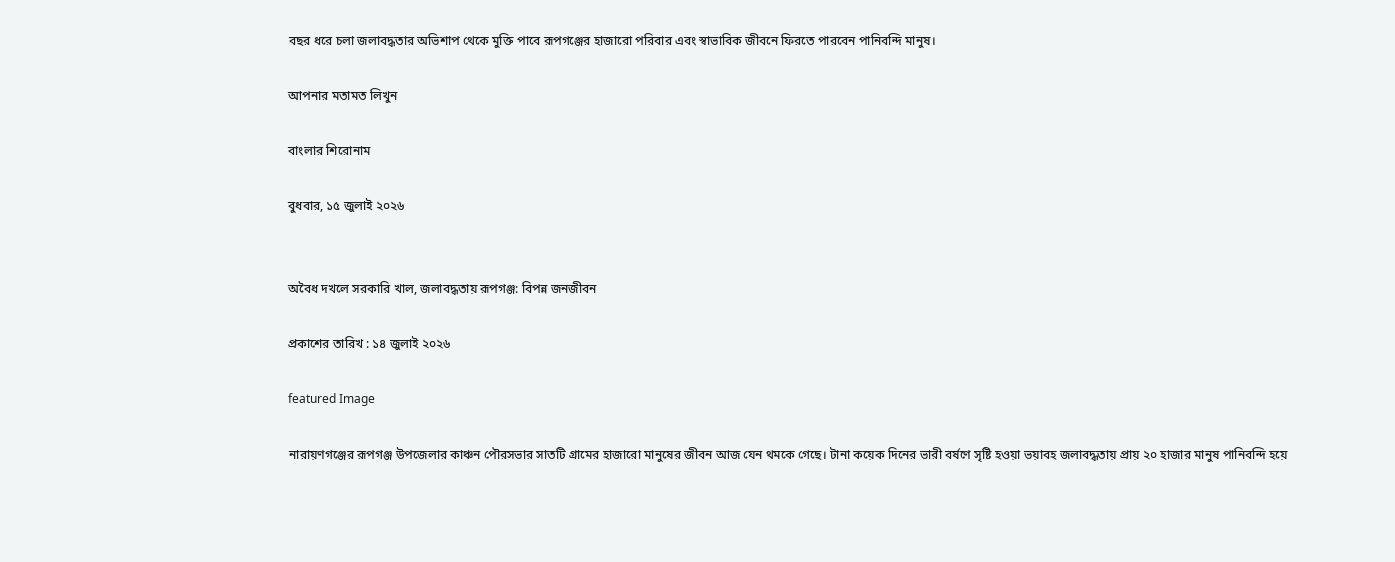বছর ধরে চলা জলাবদ্ধতার অভিশাপ থেকে মুক্তি পাবে রূপগঞ্জের হাজারো পরিবার এবং স্বাভাবিক জীবনে ফিরতে পারবেন পানিবন্দি মানুষ।

আপনার মতামত লিখুন

বাংলার শিরোনাম

বুধবার, ১৫ জুলাই ২০২৬


অবৈধ দখলে সরকারি খাল, জলাবদ্ধতায় রূপগঞ্জ: বিপন্ন জনজীবন

প্রকাশের তারিখ : ১৪ জুলাই ২০২৬

featured Image

নারায়ণগঞ্জের রূপগঞ্জ উপজেলার কাঞ্চন পৌরসভার সাতটি গ্রামের হাজারো মানুষের জীবন আজ যেন থমকে গেছে। টানা কয়েক দিনের ভারী বর্ষণে সৃষ্টি হওয়া ভয়াবহ জলাবদ্ধতায় প্রায় ২০ হাজার মানুষ পানিবন্দি হয়ে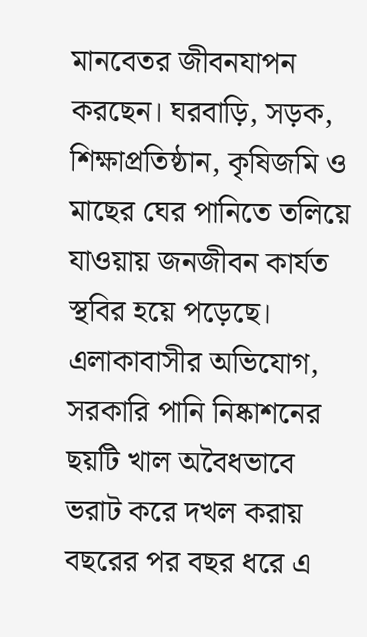মানবেতর জীবনযাপন করছেন। ঘরবাড়ি, সড়ক, শিক্ষাপ্রতিষ্ঠান, কৃষিজমি ও মাছের ঘের পানিতে তলিয়ে যাওয়ায় জনজীবন কার্যত স্থবির হয়ে পড়েছে। এলাকাবাসীর অভিযোগ, সরকারি পানি নিষ্কাশনের ছয়টি খাল অবৈধভাবে ভরাট করে দখল করায় বছরের পর বছর ধরে এ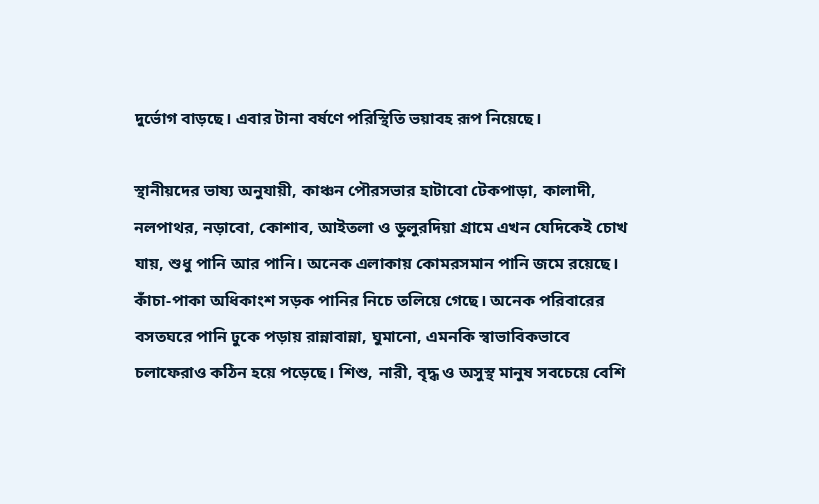দুর্ভোগ বাড়ছে। এবার টানা বর্ষণে পরিস্থিতি ভয়াবহ রূপ নিয়েছে।

স্থানীয়দের ভাষ্য অনুযায়ী, কাঞ্চন পৌরসভার হাটাবো টেকপাড়া, কালাদী, নলপাথর, নড়াবো, কোশাব, আইতলা ও ডুলুরদিয়া গ্রামে এখন যেদিকেই চোখ যায়, শুধু পানি আর পানি। অনেক এলাকায় কোমরসমান পানি জমে রয়েছে। কাঁচা-পাকা অধিকাংশ সড়ক পানির নিচে তলিয়ে গেছে। অনেক পরিবারের বসতঘরে পানি ঢুকে পড়ায় রান্নাবান্না, ঘুমানো, এমনকি স্বাভাবিকভাবে চলাফেরাও কঠিন হয়ে পড়েছে। শিশু, নারী, বৃদ্ধ ও অসুস্থ মানুষ সবচেয়ে বেশি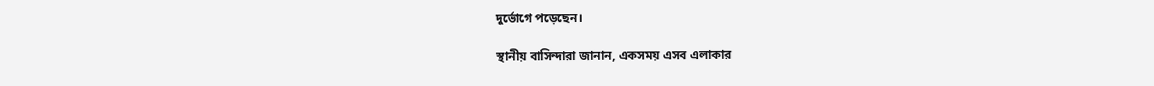দুর্ভোগে পড়েছেন।

স্থানীয় বাসিন্দারা জানান, একসময় এসব এলাকার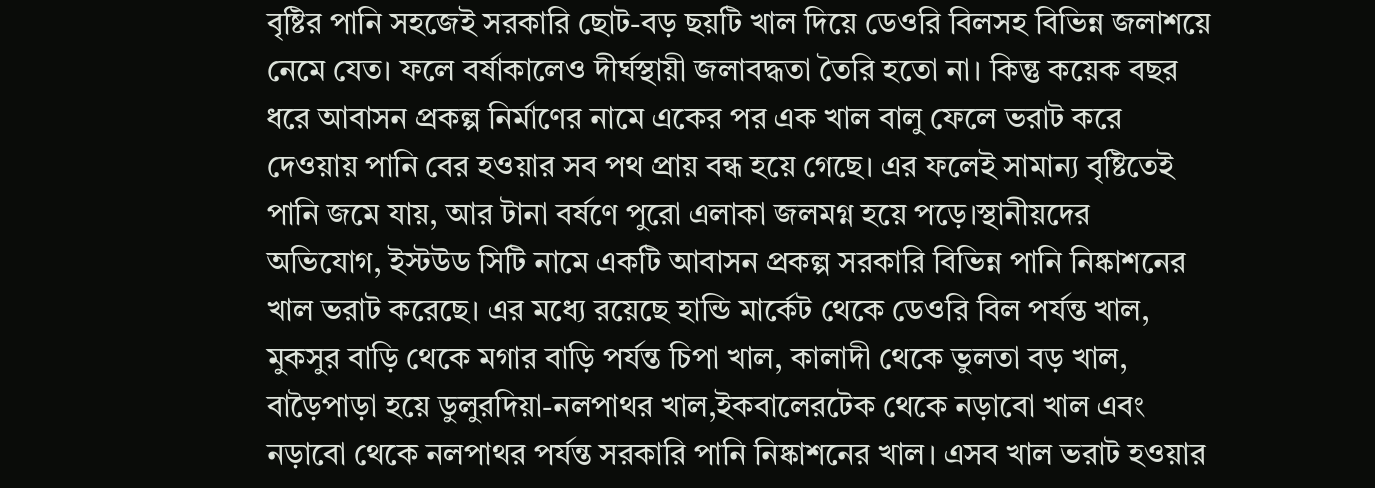বৃষ্টির পানি সহজেই সরকারি ছোট-বড় ছয়টি খাল দিয়ে ডেওরি বিলসহ বিভিন্ন জলাশয়ে নেমে যেত। ফলে বর্ষাকালেও দীর্ঘস্থায়ী জলাবদ্ধতা তৈরি হতো না। কিন্তু কয়েক বছর ধরে আবাসন প্রকল্প নির্মাণের নামে একের পর এক খাল বালু ফেলে ভরাট করে দেওয়ায় পানি বের হওয়ার সব পথ প্রায় বন্ধ হয়ে গেছে। এর ফলেই সামান্য বৃষ্টিতেই পানি জমে যায়, আর টানা বর্ষণে পুরো এলাকা জলমগ্ন হয়ে পড়ে।স্থানীয়দের অভিযোগ, ইস্টউড সিটি নামে একটি আবাসন প্রকল্প সরকারি বিভিন্ন পানি নিষ্কাশনের খাল ভরাট করেছে। এর মধ্যে রয়েছে হান্ডি মার্কেট থেকে ডেওরি বিল পর্যন্ত খাল, মুকসুর বাড়ি থেকে মগার বাড়ি পর্যন্ত চিপা খাল, কালাদী থেকে ভুলতা বড় খাল, বাড়ৈপাড়া হয়ে ডুলুরদিয়া-নলপাথর খাল,ইকবালেরটেক থেকে নড়াবো খাল এবং নড়াবো থেকে নলপাথর পর্যন্ত সরকারি পানি নিষ্কাশনের খাল। এসব খাল ভরাট হওয়ার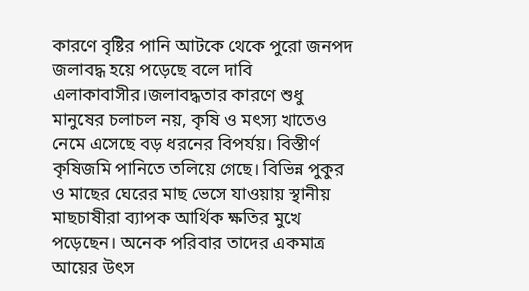কারণে বৃষ্টির পানি আটকে থেকে পুরো জনপদ জলাবদ্ধ হয়ে পড়েছে বলে দাবি এলাকাবাসীর।জলাবদ্ধতার কারণে শুধু মানুষের চলাচল নয়, কৃষি ও মৎস্য খাতেও নেমে এসেছে বড় ধরনের বিপর্যয়। বিস্তীর্ণ কৃষিজমি পানিতে তলিয়ে গেছে। বিভিন্ন পুকুর ও মাছের ঘেরের মাছ ভেসে যাওয়ায় স্থানীয় মাছচাষীরা ব্যাপক আর্থিক ক্ষতির মুখে পড়েছেন। অনেক পরিবার তাদের একমাত্র আয়ের উৎস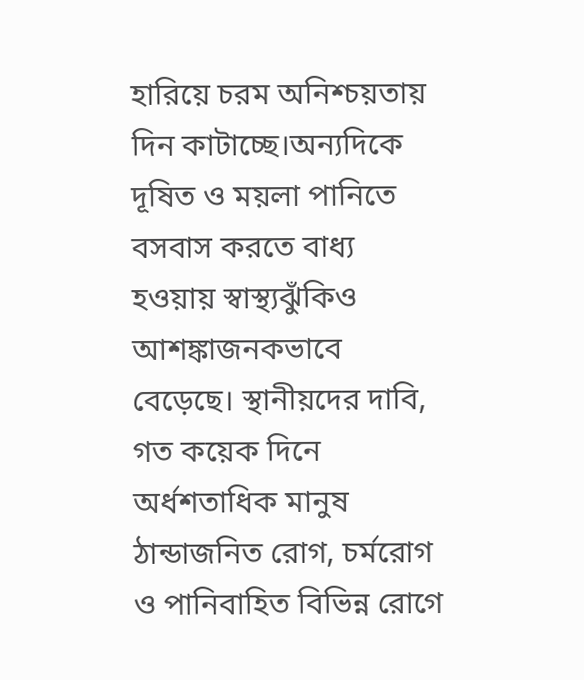হারিয়ে চরম অনিশ্চয়তায় দিন কাটাচ্ছে।অন্যদিকে দূষিত ও ময়লা পানিতে বসবাস করতে বাধ্য হওয়ায় স্বাস্থ্যঝুঁকিও আশঙ্কাজনকভাবে বেড়েছে। স্থানীয়দের দাবি, গত কয়েক দিনে অর্ধশতাধিক মানুষ ঠান্ডাজনিত রোগ, চর্মরোগ ও পানিবাহিত বিভিন্ন রোগে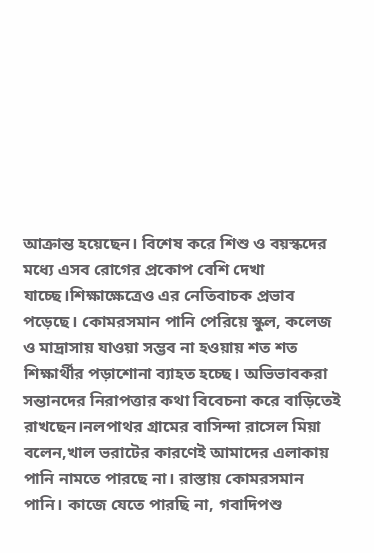আক্রান্ত হয়েছেন। বিশেষ করে শিশু ও বয়স্কদের মধ্যে এসব রোগের প্রকোপ বেশি দেখা যাচ্ছে।শিক্ষাক্ষেত্রেও এর নেতিবাচক প্রভাব পড়েছে। কোমরসমান পানি পেরিয়ে স্কুল, কলেজ ও মাদ্রাসায় যাওয়া সম্ভব না হওয়ায় শত শত শিক্ষার্থীর পড়াশোনা ব্যাহত হচ্ছে। অভিভাবকরা সন্তানদের নিরাপত্তার কথা বিবেচনা করে বাড়িতেই রাখছেন।নলপাথর গ্রামের বাসিন্দা রাসেল মিয়া বলেন,খাল ভরাটের কারণেই আমাদের এলাকায় পানি নামতে পারছে না। রাস্তায় কোমরসমান পানি। কাজে যেতে পারছি না, গবাদিপশু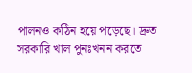পালনও কঠিন হয়ে পড়েছে। দ্রুত সরকারি খাল পুনঃখনন করতে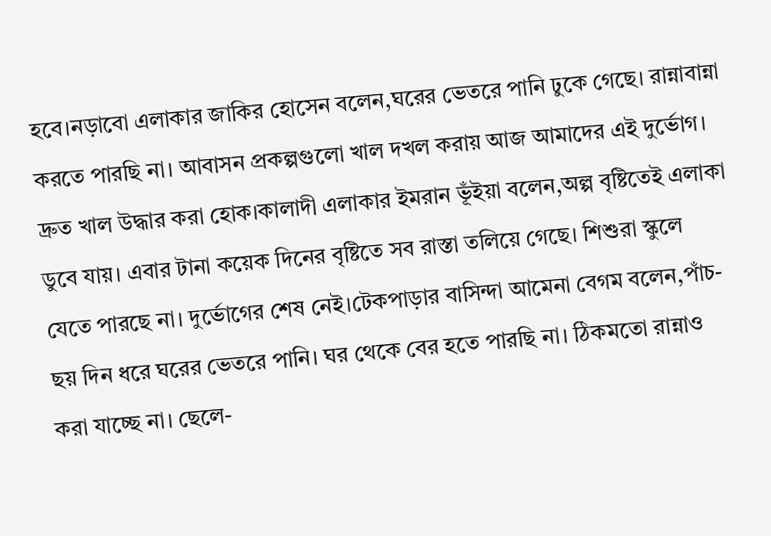হবে।নড়াবো এলাকার জাকির হোসেন বলেন,ঘরের ভেতরে পানি ঢুকে গেছে। রান্নাবান্না করতে পারছি না। আবাসন প্রকল্পগুলো খাল দখল করায় আজ আমাদের এই দুর্ভোগ। দ্রুত খাল উদ্ধার করা হোক।কালাদী এলাকার ইমরান ভূঁইয়া বলেন,অল্প বৃষ্টিতেই এলাকা ডুবে যায়। এবার টানা কয়েক দিনের বৃষ্টিতে সব রাস্তা তলিয়ে গেছে। শিশুরা স্কুলে যেতে পারছে না। দুর্ভোগের শেষ নেই।টেকপাড়ার বাসিন্দা আমেনা বেগম বলেন,পাঁচ-ছয় দিন ধরে ঘরের ভেতরে পানি। ঘর থেকে বের হতে পারছি না। ঠিকমতো রান্নাও করা যাচ্ছে না। ছেলে-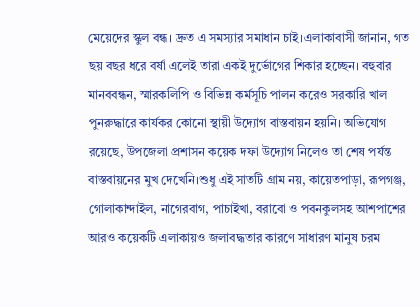মেয়েদের স্কুল বন্ধ। দ্রুত এ সমস্যার সমাধান চাই।এলাকাবাসী জানান, গত ছয় বছর ধরে বর্ষা এলেই তারা একই দুর্ভোগের শিকার হচ্ছেন। বহুবার মানববন্ধন, স্মারকলিপি ও বিভিন্ন কর্মসূচি পালন করেও সরকারি খাল পুনরুদ্ধারে কার্যকর কোনো স্থায়ী উদ্যোগ বাস্তবায়ন হয়নি। অভিযোগ রয়েছে, উপজেলা প্রশাসন কয়েক দফা উদ্যোগ নিলেও তা শেষ পর্যন্ত বাস্তবায়নের মুখ দেখেনি।শুধু এই সাতটি গ্রাম নয়, কায়েতপাড়া, রূপগঞ্জ, গোলাকান্দাইল, নাগেরবাগ, পাচাইখা, বরাবো ও পবনকুলসহ আশপাশের আরও কয়েকটি এলাকায়ও জলাবদ্ধতার কারণে সাধারণ মানুষ চরম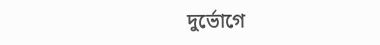দুর্ভোগে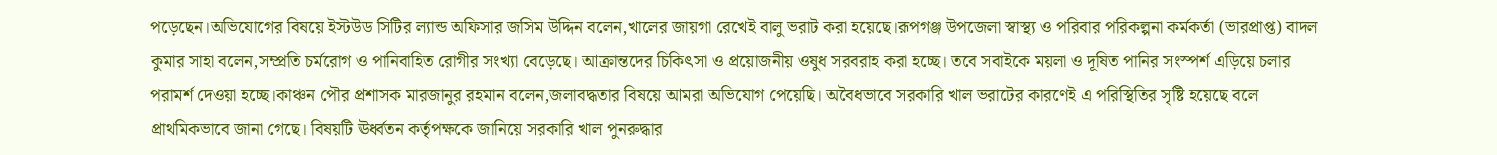পড়েছেন।অভিযোগের বিষয়ে ইস্টউড সিটির ল্যান্ড অফিসার জসিম উদ্দিন বলেন,খালের জায়গা রেখেই বালু ভরাট করা হয়েছে।রূপগঞ্জ উপজেলা স্বাস্থ্য ও পরিবার পরিকল্পনা কর্মকর্তা (ভারপ্রাপ্ত) বাদল কুমার সাহা বলেন,সম্প্রতি চর্মরোগ ও পানিবাহিত রোগীর সংখ্যা বেড়েছে। আক্রান্তদের চিকিৎসা ও প্রয়োজনীয় ওষুধ সরবরাহ করা হচ্ছে। তবে সবাইকে ময়লা ও দূষিত পানির সংস্পর্শ এড়িয়ে চলার পরামর্শ দেওয়া হচ্ছে।কাঞ্চন পৌর প্রশাসক মারজানুর রহমান বলেন,জলাবদ্ধতার বিষয়ে আমরা অভিযোগ পেয়েছি। অবৈধভাবে সরকারি খাল ভরাটের কারণেই এ পরিস্থিতির সৃষ্টি হয়েছে বলে প্রাথমিকভাবে জানা গেছে। বিষয়টি ঊর্ধ্বতন কর্তৃপক্ষকে জানিয়ে সরকারি খাল পুনরুদ্ধার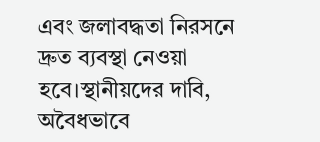এবং জলাবদ্ধতা নিরসনে দ্রুত ব্যবস্থা নেওয়া হবে।স্থানীয়দের দাবি, অবৈধভাবে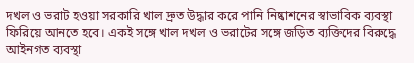দখল ও ভরাট হওয়া সরকারি খাল দ্রুত উদ্ধার করে পানি নিষ্কাশনের স্বাভাবিক ব্যবস্থা ফিরিয়ে আনতে হবে। একই সঙ্গে খাল দখল ও ভরাটের সঙ্গে জড়িত ব্যক্তিদের বিরুদ্ধে আইনগত ব্যবস্থা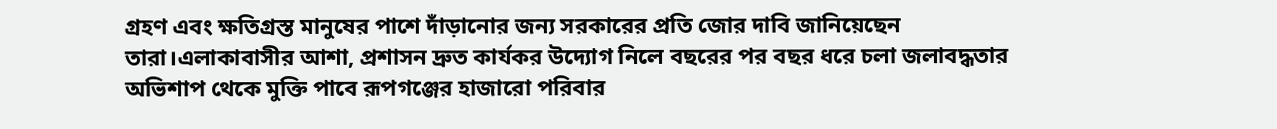গ্রহণ এবং ক্ষতিগ্রস্ত মানুষের পাশে দাঁড়ানোর জন্য সরকারের প্রতি জোর দাবি জানিয়েছেন তারা।এলাকাবাসীর আশা, প্রশাসন দ্রুত কার্যকর উদ্যোগ নিলে বছরের পর বছর ধরে চলা জলাবদ্ধতার অভিশাপ থেকে মুক্তি পাবে রূপগঞ্জের হাজারো পরিবার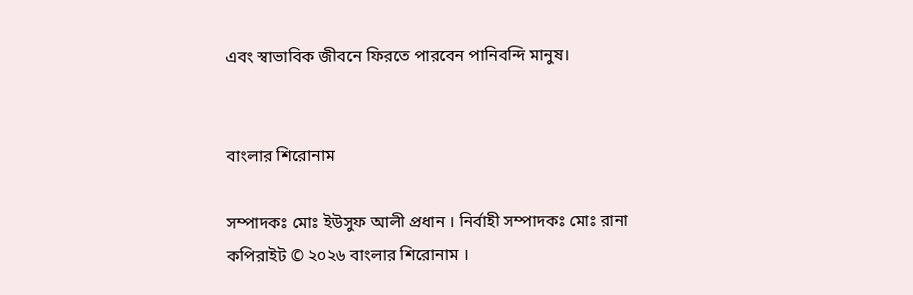এবং স্বাভাবিক জীবনে ফিরতে পারবেন পানিবন্দি মানুষ।


বাংলার শিরোনাম

সম্পাদকঃ মোঃ ইউসুফ আলী প্রধান । নির্বাহী সম্পাদকঃ মোঃ রানা
কপিরাইট © ২০২৬ বাংলার শিরোনাম ।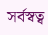সর্বস্বত্ব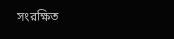সংরক্ষিত